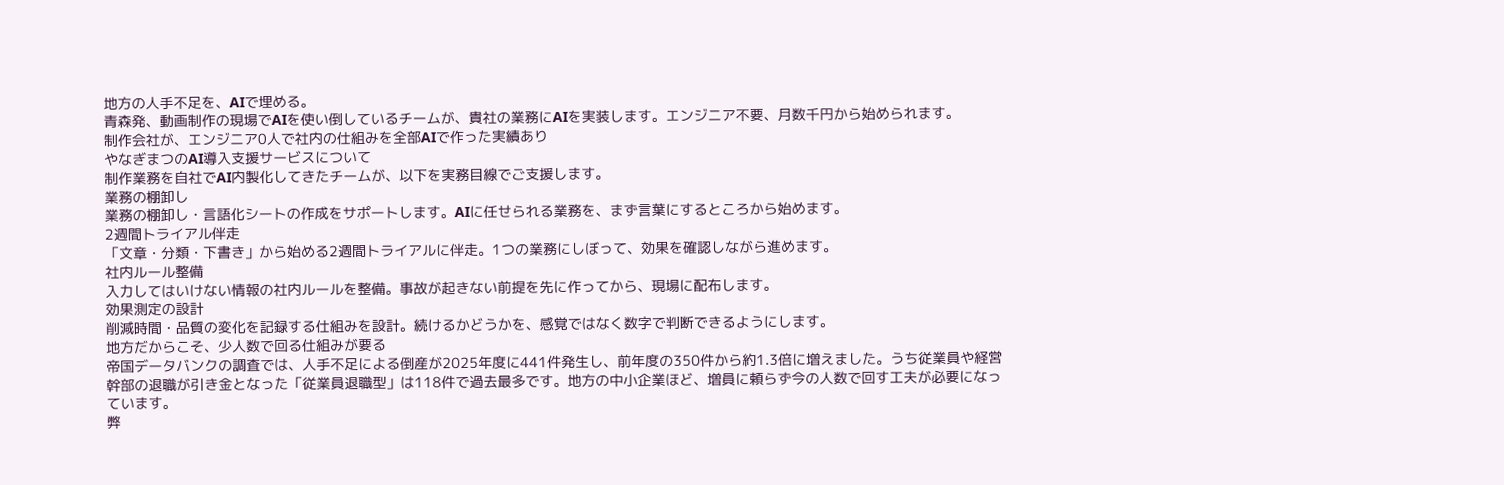地方の人手不足を、AIで埋める。
青森発、動画制作の現場でAIを使い倒しているチームが、貴社の業務にAIを実装します。エンジニア不要、月数千円から始められます。
制作会社が、エンジニア0人で社内の仕組みを全部AIで作った実績あり
やなぎまつのAI導入支援サービスについて
制作業務を自社でAI内製化してきたチームが、以下を実務目線でご支援します。
業務の棚卸し
業務の棚卸し・言語化シートの作成をサポートします。AIに任せられる業務を、まず言葉にするところから始めます。
2週間トライアル伴走
「文章・分類・下書き」から始める2週間トライアルに伴走。1つの業務にしぼって、効果を確認しながら進めます。
社内ルール整備
入力してはいけない情報の社内ルールを整備。事故が起きない前提を先に作ってから、現場に配布します。
効果測定の設計
削減時間・品質の変化を記録する仕組みを設計。続けるかどうかを、感覚ではなく数字で判断できるようにします。
地方だからこそ、少人数で回る仕組みが要る
帝国データバンクの調査では、人手不足による倒産が2025年度に441件発生し、前年度の350件から約1.3倍に増えました。うち従業員や経営幹部の退職が引き金となった「従業員退職型」は118件で過去最多です。地方の中小企業ほど、増員に頼らず今の人数で回す工夫が必要になっています。
弊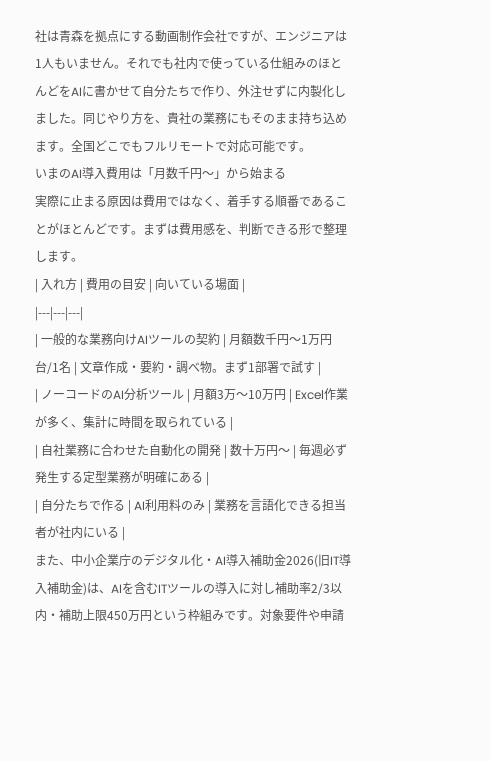社は青森を拠点にする動画制作会社ですが、エンジニアは1人もいません。それでも社内で使っている仕組みのほとんどをAIに書かせて自分たちで作り、外注せずに内製化しました。同じやり方を、貴社の業務にもそのまま持ち込めます。全国どこでもフルリモートで対応可能です。
いまのAI導入費用は「月数千円〜」から始まる
実際に止まる原因は費用ではなく、着手する順番であることがほとんどです。まずは費用感を、判断できる形で整理します。
| 入れ方 | 費用の目安 | 向いている場面 |
|---|---|---|
| 一般的な業務向けAIツールの契約 | 月額数千円〜1万円台/1名 | 文章作成・要約・調べ物。まず1部署で試す |
| ノーコードのAI分析ツール | 月額3万〜10万円 | Excel作業が多く、集計に時間を取られている |
| 自社業務に合わせた自動化の開発 | 数十万円〜 | 毎週必ず発生する定型業務が明確にある |
| 自分たちで作る | AI利用料のみ | 業務を言語化できる担当者が社内にいる |
また、中小企業庁のデジタル化・AI導入補助金2026(旧IT導入補助金)は、AIを含むITツールの導入に対し補助率2/3以内・補助上限450万円という枠組みです。対象要件や申請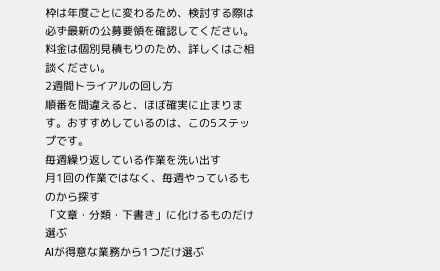枠は年度ごとに変わるため、検討する際は必ず最新の公募要領を確認してください。料金は個別見積もりのため、詳しくはご相談ください。
2週間トライアルの回し方
順番を間違えると、ほぼ確実に止まります。おすすめしているのは、この5ステップです。
毎週繰り返している作業を洗い出す
月1回の作業ではなく、毎週やっているものから探す
「文章・分類・下書き」に化けるものだけ選ぶ
AIが得意な業務から1つだけ選ぶ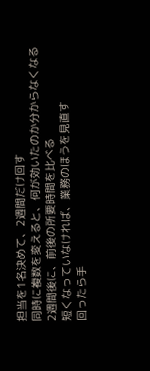担当を1名決めて、2週間だけ回す
同時に複数を変えると、何が効いたのか分からなくなる
2週間後に、前後の所要時間を比べる
短くなっていなければ、業務のほうを見直す
回ったら手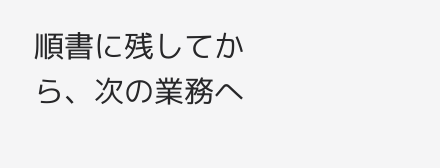順書に残してから、次の業務へ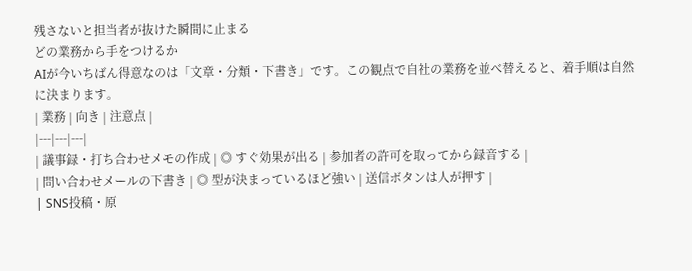残さないと担当者が抜けた瞬間に止まる
どの業務から手をつけるか
AIが今いちばん得意なのは「文章・分類・下書き」です。この観点で自社の業務を並べ替えると、着手順は自然に決まります。
| 業務 | 向き | 注意点 |
|---|---|---|
| 議事録・打ち合わせメモの作成 | ◎ すぐ効果が出る | 参加者の許可を取ってから録音する |
| 問い合わせメールの下書き | ◎ 型が決まっているほど強い | 送信ボタンは人が押す |
| SNS投稿・原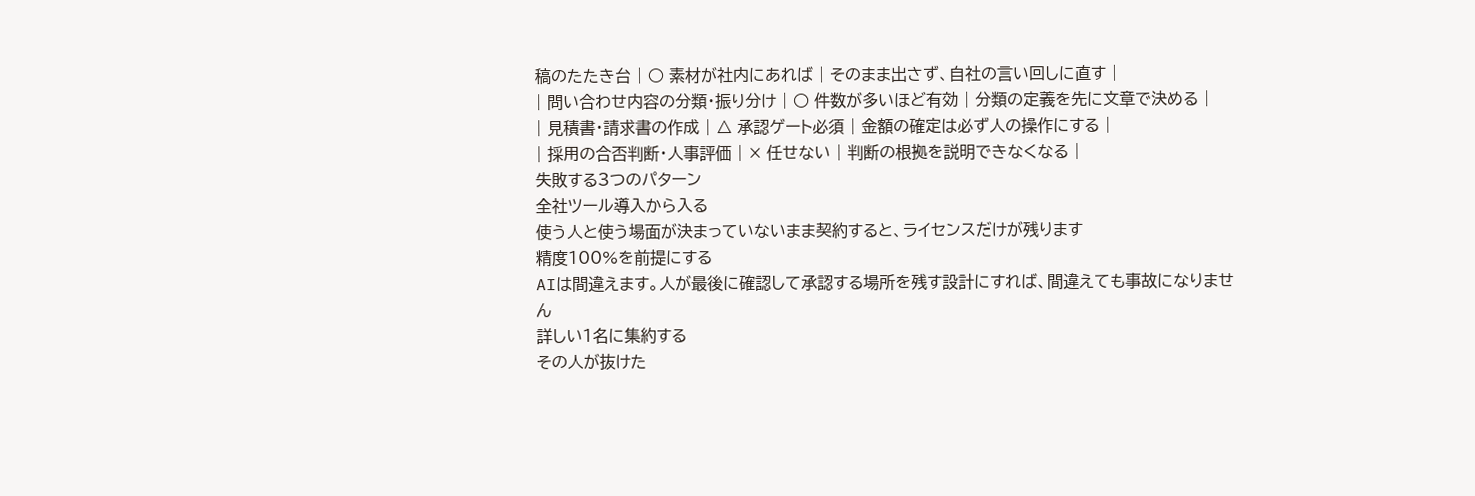稿のたたき台 | ○ 素材が社内にあれば | そのまま出さず、自社の言い回しに直す |
| 問い合わせ内容の分類・振り分け | ○ 件数が多いほど有効 | 分類の定義を先に文章で決める |
| 見積書・請求書の作成 | △ 承認ゲート必須 | 金額の確定は必ず人の操作にする |
| 採用の合否判断・人事評価 | × 任せない | 判断の根拠を説明できなくなる |
失敗する3つのパターン
全社ツール導入から入る
使う人と使う場面が決まっていないまま契約すると、ライセンスだけが残ります
精度100%を前提にする
AIは間違えます。人が最後に確認して承認する場所を残す設計にすれば、間違えても事故になりません
詳しい1名に集約する
その人が抜けた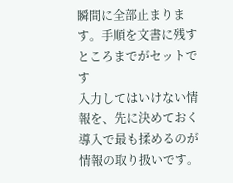瞬間に全部止まります。手順を文書に残すところまでがセットです
入力してはいけない情報を、先に決めておく
導入で最も揉めるのが情報の取り扱いです。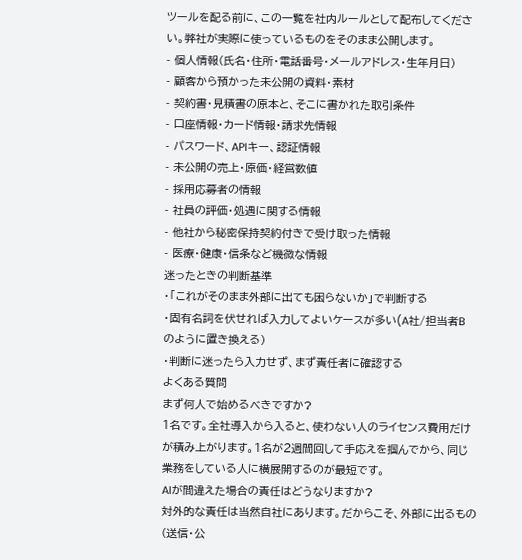ツールを配る前に、この一覧を社内ルールとして配布してください。弊社が実際に使っているものをそのまま公開します。
- 個人情報(氏名・住所・電話番号・メールアドレス・生年月日)
- 顧客から預かった未公開の資料・素材
- 契約書・見積書の原本と、そこに書かれた取引条件
- 口座情報・カード情報・請求先情報
- パスワード、APIキー、認証情報
- 未公開の売上・原価・経営数値
- 採用応募者の情報
- 社員の評価・処遇に関する情報
- 他社から秘密保持契約付きで受け取った情報
- 医療・健康・信条など機微な情報
迷ったときの判断基準
・「これがそのまま外部に出ても困らないか」で判断する
・固有名詞を伏せれば入力してよいケースが多い(A社/担当者B のように置き換える)
・判断に迷ったら入力せず、まず責任者に確認する
よくある質問
まず何人で始めるべきですか?
1名です。全社導入から入ると、使わない人のライセンス費用だけが積み上がります。1名が2週間回して手応えを掴んでから、同じ業務をしている人に横展開するのが最短です。
AIが間違えた場合の責任はどうなりますか?
対外的な責任は当然自社にあります。だからこそ、外部に出るもの(送信・公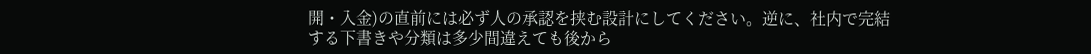開・入金)の直前には必ず人の承認を挟む設計にしてください。逆に、社内で完結する下書きや分類は多少間違えても後から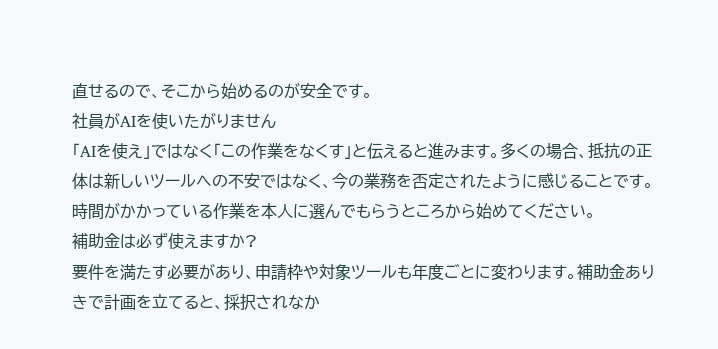直せるので、そこから始めるのが安全です。
社員がAIを使いたがりません
「AIを使え」ではなく「この作業をなくす」と伝えると進みます。多くの場合、抵抗の正体は新しいツールへの不安ではなく、今の業務を否定されたように感じることです。時間がかかっている作業を本人に選んでもらうところから始めてください。
補助金は必ず使えますか?
要件を満たす必要があり、申請枠や対象ツールも年度ごとに変わります。補助金ありきで計画を立てると、採択されなか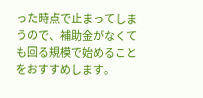った時点で止まってしまうので、補助金がなくても回る規模で始めることをおすすめします。